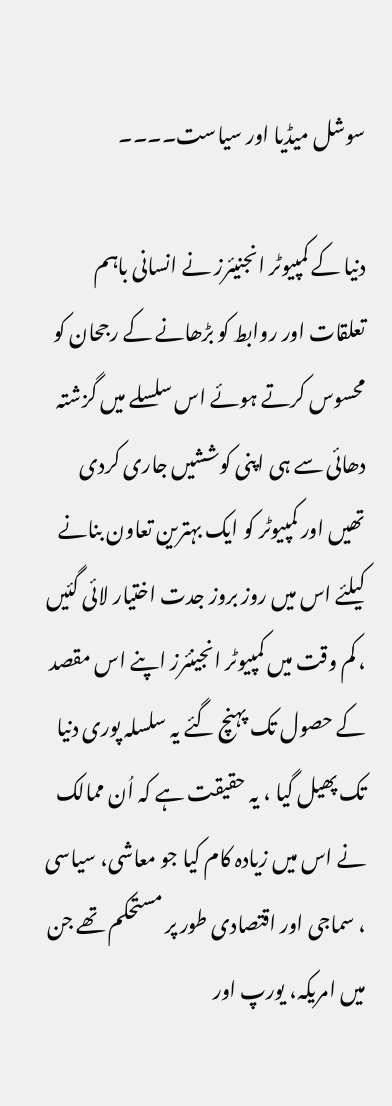سوشل میڈیا اور سیاست۔۔۔۔

دنیا کے کمپیوٹر انجنیئرز نے انسانی باہم تعلقات اور روابط کو بڑھانے کے رجحان کو محسوس کرتے ہوئے اس سلسلے میں گزشتہ دھائی سے ہی اپنی کوششیں جاری کردی تھیں اور کمپیوٹر کو ایک بہترین تعاون بنانے کیلئے اس میں روز بروز جدت اختیار لائی گئیں ، کم وقت میں کمپیوٹر انجینئرز اپنے اس مقصد کے حصول تک پہنچ گئے یہ سلسلہ پوری دنیا تک پھیل گیا ، یہ حقیقت ہے کہ اُن ممالک نے اس میں زیادہ کام کیا جو معاشی، سیاسی ، سماجی اور اقتصادی طور پر مستحکم تھے جن میں امریکہ، یورپ اور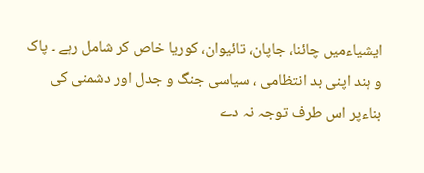ایشیاءمیں چائنا، جاپان، تائیوان، کوریا خاص کر شامل رہے ۔ پاک و ہند اپنی بد انتظامی ، سیاسی جنگ و جدل اور دشمنی کی بناءپر اس طرف توجہ نہ دے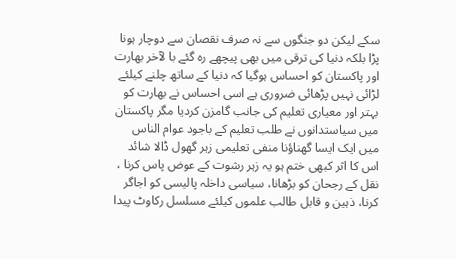سکے لیکن دو جنگوں سے نہ صرف نقصان سے دوچار ہونا پڑا بلکہ دنیا کی ترقی میں بھی پیچھے رہ گئے با لآخر بھارت اور پاکستان کو احساس ہوگیا کہ دنیا کے ساتھ چلنے کیلئے لڑائی نہیں پڑھائی ضروری ہے اسی احساس نے بھارت کو بہتر اور معیاری تعلیم کی جانب گامزن کردیا مگر پاکستان میں سیاستدانوں نے طلب تعلیم کے باجود عوام الناس میں ایک ایسا گھناؤنا منفی تعلیمی زہر گھول ڈالا شائد اس کا اثر کبھی ختم ہو یہ زہر رشوت کے عوض پاس کرنا ، نقل کے رجحان کو بڑھانا، سیاسی داخلہ پالیسی کو اجاگر کرنا، ذہین و قابل طالب علموں کیلئے مسلسل رکاوٹ پیدا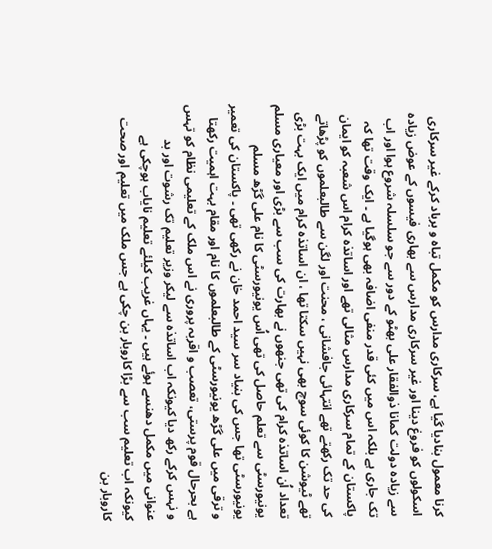کرنا معمول بنادیا گیا ہے، سرکاری مدارس کو مکمل تباہ و برباد کرکے غیر سرکاری اسکولوں کو فروغ دینا اور غیر سرکاری مدارس سے بھاری فیسوں کے عوض زیادہ سے زیادہ دولت کمانا ذوالفقار علی بھٹو کے دور سے جو سلسلہ شروع ہوا اور اب تک جاری ہے بلکہ اس میں کئی قدر منفی اضافہ بھی ہوگیا ہے ۔ ایک وقت تھا کہ پاکستان کے تمام سرکاری مدارس مثالی تھے اور اساتذہ کرام اس شعبہ کو ایمان کی حد تک رکھتے تھے انتہائی جافشانی ، محنت اور لگن سے طالبعلموں کو پڑھاتے تھے ٹیوشن کا کوئی سوچ بھی نہیں سکتا تھا ، ان اساتذہ کرام میں ایک بہت بڑی تعداد اُن اساتذہ کرام کی تھی جنھوں نے بھارت کی سب سے بڑی اور معیاری مسلم یونیورسٹی سے تعلم حاصل کی تھی اُس یونیورسٹی کا نام علی گڑھ مسلم یونیورسٹی تھا جس کی بنیاد سر سید احمد خان نے رکھی تھی ۔ پاکستان کی تعمیر و ترقی میں علی گڑھ یونیورسٹی کے طالبعلموں کا نام اور مقام بہت اہمیت رکھتا ہے بحرحال قوم پرستی، تعصب و اقربہ پروری نے اس ملک کے تعلیمی نظام کو تہس و نہس کرکے رکھ دیا کیونکہ اب اساتذہ سے لیکر وزیر تعلیم تک رشوت اور بد عنوانی میں مکمل دھنسے ہوئے ہیں ۔ یہاں غریب کیلئے تعلیم نایاب ہوچکی ہے کیونکہ اب تعلیم سب سے بڑا کاروبار بن چکی ہے جس ملک میں تعلیم اور صحت کاروبار بن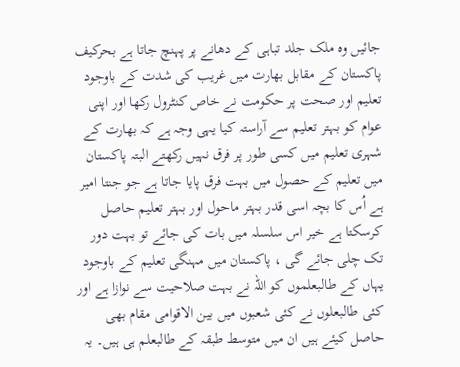جائیں وہ ملک جلد تباہی کے دھانے پر پہنچ جاتا ہے بحرکیف پاکستان کے مقابل بھارت میں غریب کی شدت کے باوجود تعلیم اور صحت پر حکومت نے خاص کنٹرول رکھا اور اپنی عوام کو بہتر تعلیم سے آراستہ کیا یہی وجہ ہے کہ بھارت کے شہری تعلیم میں کسی طور پر فرق نہیں رکھتے البتہ پاکستان میں تعلیم کے حصول میں بہت فرق پایا جاتا ہے جو جنتا امیر ہے اُس کا بچہ اسی قدر بہتر ماحول اور بہتر تعلیم حاصل کرسکتا ہے خیر اس سلسلہ میں بات کی جائے تو بہت دور تک چلی جائے گی ، پاکستان میں مہنگی تعلیم کے باوجود یہاں کے طالبعلموں کو اللہ نے بہت صلاحیت سے نوازا ہے اور کئی طالبعلوں نے کئی شعبوں میں بین الاقوامی مقام بھی حاصل کیئے ہیں ان میں متوسط طبقہ کے طالبعلم ہی ہیں۔ یہ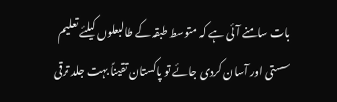بات سامنے آئی ہے کہ متوسط طبقہ کے طالبعلوں کیلئے تعلیم سستی اور آسان کردی جائے تو پاکستان تقیناً بہت جلد ترقی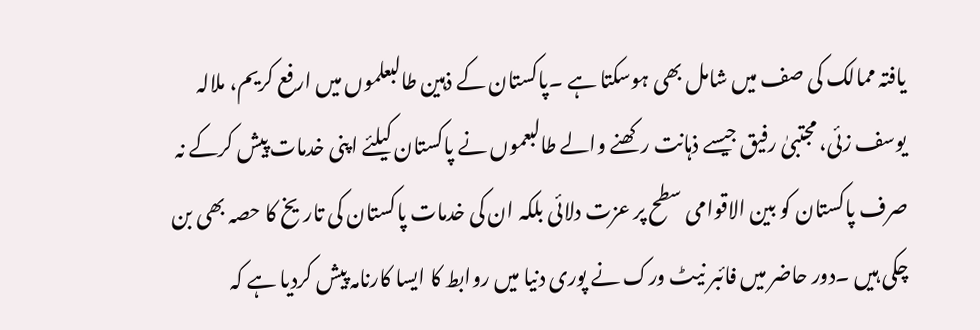یافتہ ممالک کی صف میں شامل بھی ہوسکتا ہے ۔پاکستان کے ذہین طالبعلموں میں ارفع کریم، ملالہ یوسف زئی، مجتبیٰ رفیق جیسے ذہانت رکھنے والے طالبعموں نے پاکستان کیلئے اپنی خدمات پیش کرکے نہ صرف پاکستان کو بین الاقوامی سطح پر عزت دلائی بلکہ ان کی خدمات پاکستان کی تاریخ کا حصہ بھی بن چکی ہیں ۔دور حاضر میں فائبر نیٹ ورک نے پوری دنیا میں روابط کا ایسا کارنامہ پیش کردیا ہے کہ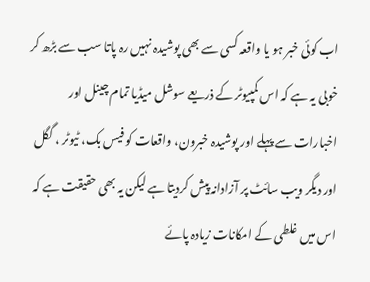اب کوئی خبر ہو یا واقعہ کسی سے بھی پوشیدہ نہیں رہ پاتا سب سے بڑھ کر خوبی یہ ہے کہ اس کمپیوٹر کے ذریعے سوشل میڈیا تمام چینل اور اخبارات سے پہلے اور پوشیدہ خبرون، واقعات کو فیس بک، ٹیوٹر ، گگل اور دیگر ویب سائٹ پر آزادانہ پیش کردیتا ہے لیکن یہ بھی حقیقت ہے کہ اس میں غلطی کے امکانات زیادہ پائے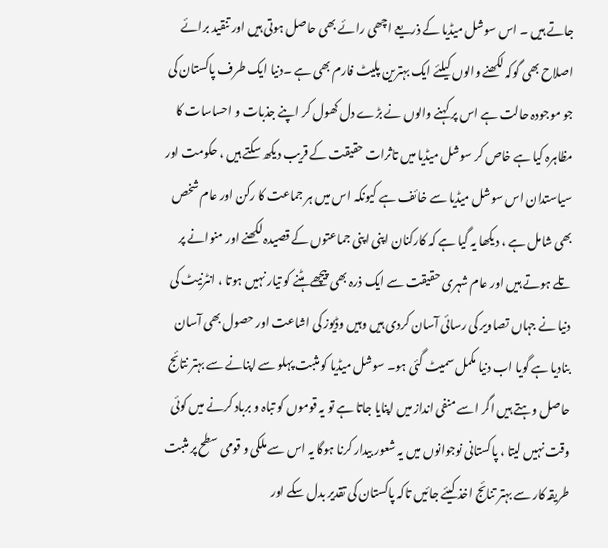جاتے ہیں ۔ اس سوشل میڈیا کے ذریعے اچھی رائے بھی حاصل ہوتی ہیں اور تنقید برائے اصلاح بھی گوکہ لکھنے والوں کیلئے ایک بہترین پلیٹ فارم بھی ہے ۔دنیا ایک طرف پاکستان کی جو موجودہ حالت ہے اس پر کہنے والوں نے بڑے دل کھول کر اپنے جذبات و احساسات کا مظاہرہ کیا ہے خاص کر سوشل میڈیا میں تاثرات حقیقت کے قریب دیکھ سکتے ہیں ، حکومت اور سیاستدان اس سوشل میڈیا سے خائف ہے کیونکہ اس میں ہر جماعت کا رکن اور عام شخص بھی شامل ہے ، دیکھا یہ گیا ہے کہ کارکنان اپنی اپنی جماعتوں کے قصیدہ لکھنے اور منوانے پر تلے ہوتے ہیں اور عام شہری حقیقت سے ایک ذرہ بھی پیچھے ہٹنے کو تیار نہیں ہوتا ، انٹرنیٹ کی دنیا نے جہاں تصاویر کی رسائی آسان کردی ہیں وہیں وڈیوز کی اشاعت اور حصول بھی آسان بنادیا ہے گویا اب دنیا مکمل سمیٹ گئی ہو۔ سوشل میڈیا کو مثبت پہلو سے اپنانے سے بہتر نتائج حاصل وہتے ہیں اگر اسے منفی انداز میں اپنایا جاتا ہے تو یہ قوموں کو تباہ و برباد کرنے میں کوئی وقت نہیں لیتا ، پاکستانی نوجوانوں میں یہ شعور بیدار کرنا ہوگا یہ اس سے ملکی و قومی سطح پر مثبت طریقہ کار سے بہتر تنائج اخذ کیئے جائیں تاکہ پاکستان کی تقدیر بدل سکے اور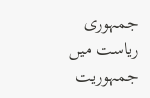جمہوری ریاست میں جمہوریت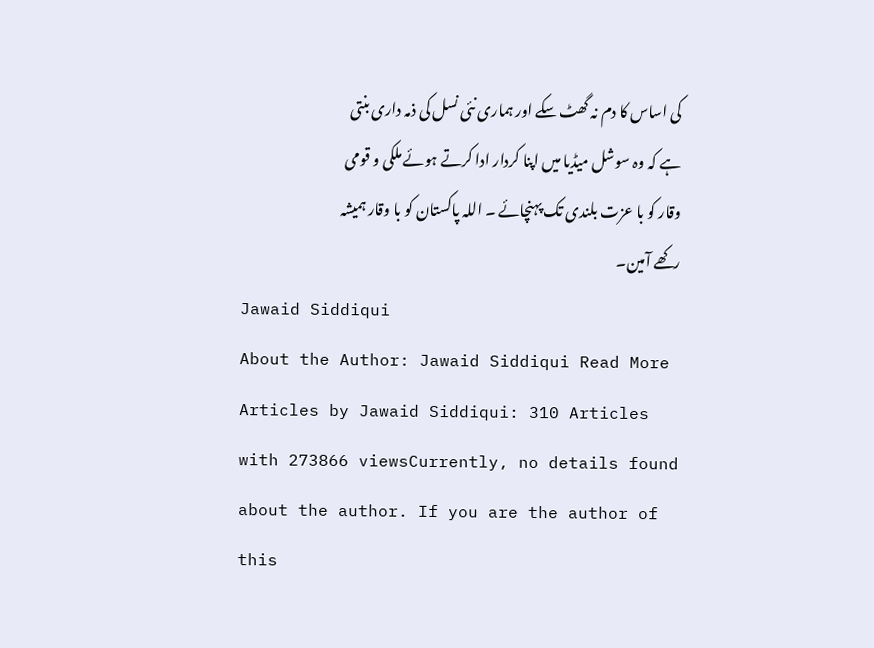کی اساس کا دم نہ گھٹ سکے اور ہماری نئی نسل کی ذمہ داری بنتی ہے کہ وہ سوشل میڈیا میں اپنا کردار ادا کرتے ہوئے ملکی و قومی وقار کو با عزت بلندی تک پہنچائے ۔ اللہ پاکستان کو با وقار ہمیشہ رکھے آمین۔
Jawaid Siddiqui
About the Author: Jawaid Siddiqui Read More Articles by Jawaid Siddiqui: 310 Articles with 273866 viewsCurrently, no details found about the author. If you are the author of this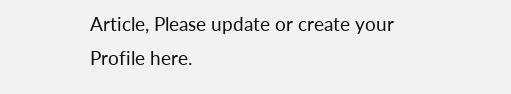Article, Please update or create your Profile here.